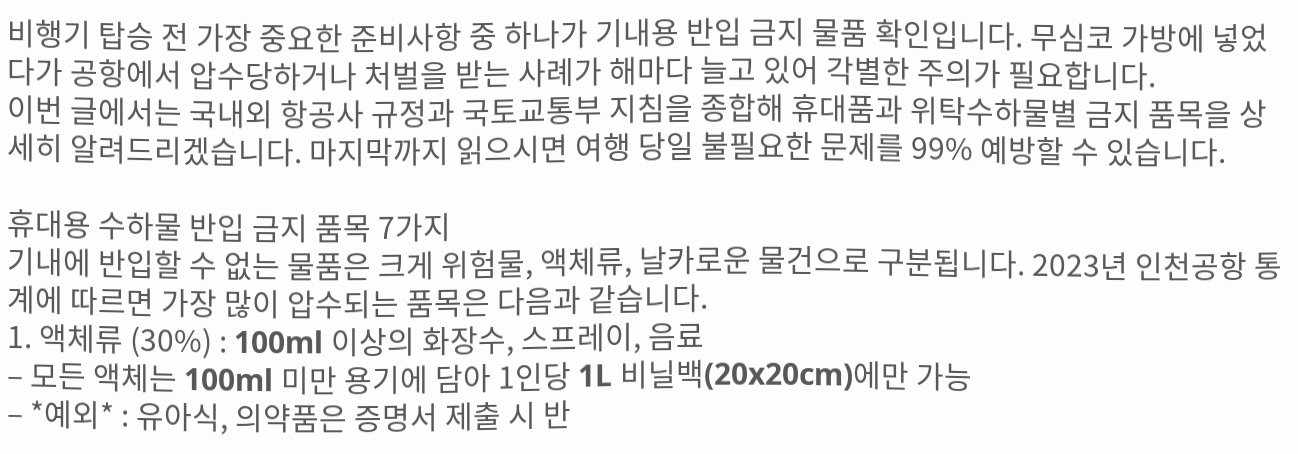비행기 탑승 전 가장 중요한 준비사항 중 하나가 기내용 반입 금지 물품 확인입니다. 무심코 가방에 넣었다가 공항에서 압수당하거나 처벌을 받는 사례가 해마다 늘고 있어 각별한 주의가 필요합니다.
이번 글에서는 국내외 항공사 규정과 국토교통부 지침을 종합해 휴대품과 위탁수하물별 금지 품목을 상세히 알려드리겠습니다. 마지막까지 읽으시면 여행 당일 불필요한 문제를 99% 예방할 수 있습니다.

휴대용 수하물 반입 금지 품목 7가지
기내에 반입할 수 없는 물품은 크게 위험물, 액체류, 날카로운 물건으로 구분됩니다. 2023년 인천공항 통계에 따르면 가장 많이 압수되는 품목은 다음과 같습니다.
1. 액체류 (30%) : 100ml 이상의 화장수, 스프레이, 음료
– 모든 액체는 100ml 미만 용기에 담아 1인당 1L 비닐백(20x20cm)에만 가능
– *예외* : 유아식, 의약품은 증명서 제출 시 반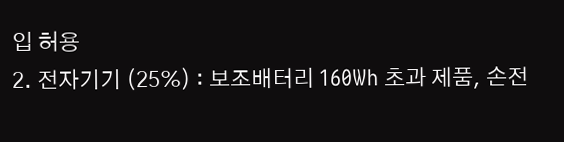입 허용
2. 전자기기 (25%) : 보조배터리 160Wh 초과 제품, 손전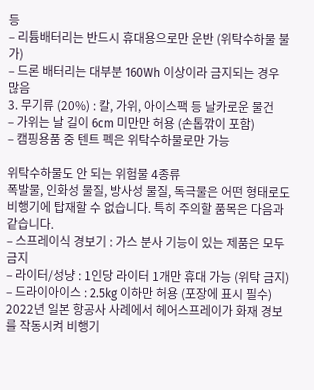등
– 리튬배터리는 반드시 휴대용으로만 운반 (위탁수하물 불가)
– 드론 배터리는 대부분 160Wh 이상이라 금지되는 경우 많음
3. 무기류 (20%) : 칼, 가위, 아이스팩 등 날카로운 물건
– 가위는 날 길이 6cm 미만만 허용 (손톱깎이 포함)
– 캠핑용품 중 텐트 펙은 위탁수하물로만 가능

위탁수하물도 안 되는 위험물 4종류
폭발물, 인화성 물질, 방사성 물질, 독극물은 어떤 형태로도 비행기에 탑재할 수 없습니다. 특히 주의할 품목은 다음과 같습니다.
– 스프레이식 경보기 : 가스 분사 기능이 있는 제품은 모두 금지
– 라이터/성냥 : 1인당 라이터 1개만 휴대 가능 (위탁 금지)
– 드라이아이스 : 2.5kg 이하만 허용 (포장에 표시 필수)
2022년 일본 항공사 사례에서 헤어스프레이가 화재 경보를 작동시켜 비행기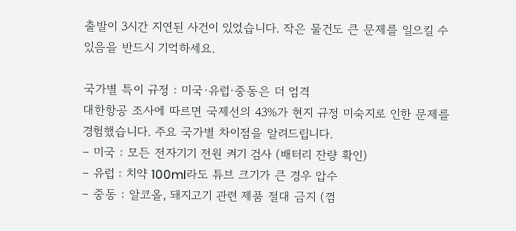출발이 3시간 지연된 사건이 있었습니다. 작은 물건도 큰 문제를 일으킬 수 있음을 반드시 기억하세요.

국가별 특이 규정 : 미국·유럽·중동은 더 엄격
대한항공 조사에 따르면 국제선의 43%가 현지 규정 미숙지로 인한 문제를 경험했습니다. 주요 국가별 차이점을 알려드립니다.
– 미국 : 모든 전자기기 전원 켜기 검사 (배터리 잔량 확인)
– 유럽 : 치약 100ml라도 튜브 크기가 큰 경우 압수
– 중동 : 알코올, 돼지고기 관련 제품 절대 금지 (껌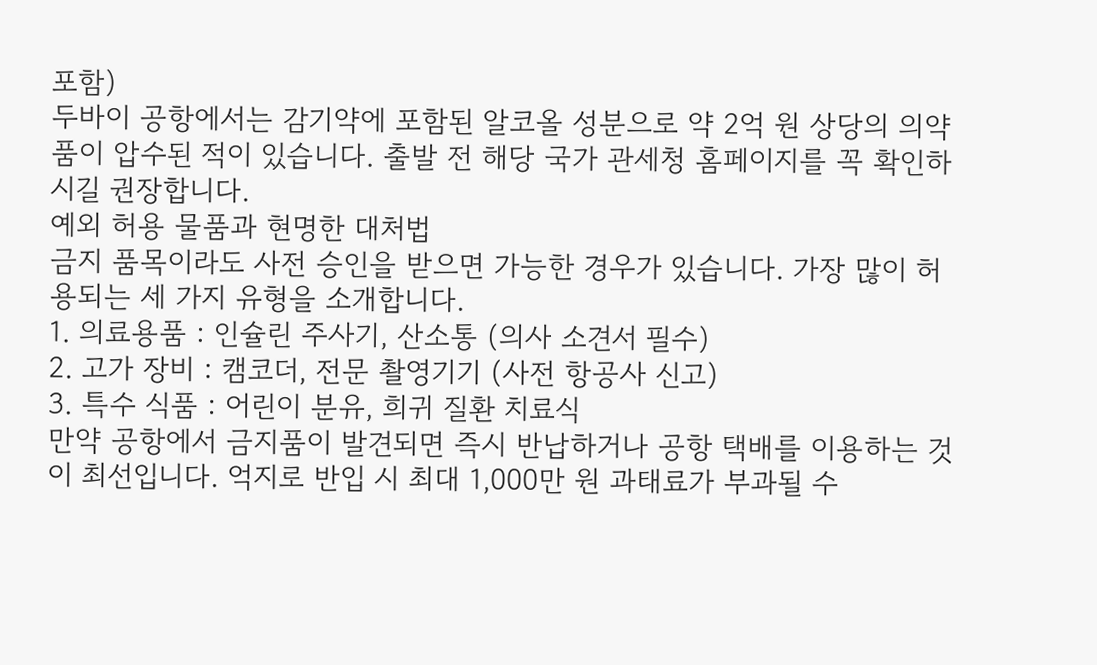포함)
두바이 공항에서는 감기약에 포함된 알코올 성분으로 약 2억 원 상당의 의약품이 압수된 적이 있습니다. 출발 전 해당 국가 관세청 홈페이지를 꼭 확인하시길 권장합니다.
예외 허용 물품과 현명한 대처법
금지 품목이라도 사전 승인을 받으면 가능한 경우가 있습니다. 가장 많이 허용되는 세 가지 유형을 소개합니다.
1. 의료용품 : 인슐린 주사기, 산소통 (의사 소견서 필수)
2. 고가 장비 : 캠코더, 전문 촬영기기 (사전 항공사 신고)
3. 특수 식품 : 어린이 분유, 희귀 질환 치료식
만약 공항에서 금지품이 발견되면 즉시 반납하거나 공항 택배를 이용하는 것이 최선입니다. 억지로 반입 시 최대 1,000만 원 과태료가 부과될 수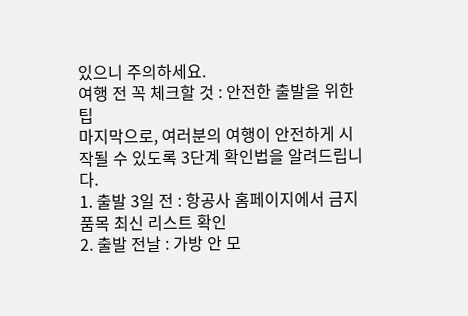있으니 주의하세요.
여행 전 꼭 체크할 것 : 안전한 출발을 위한 팁
마지막으로, 여러분의 여행이 안전하게 시작될 수 있도록 3단계 확인법을 알려드립니다.
1. 출발 3일 전 : 항공사 홈페이지에서 금지 품목 최신 리스트 확인
2. 출발 전날 : 가방 안 모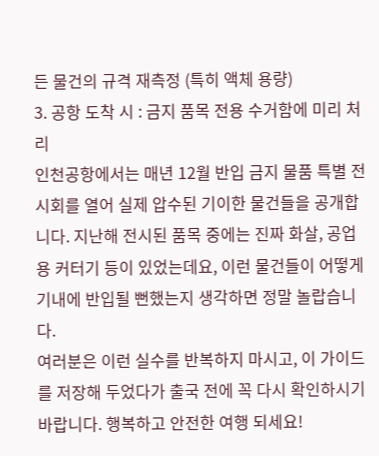든 물건의 규격 재측정 (특히 액체 용량)
3. 공항 도착 시 : 금지 품목 전용 수거함에 미리 처리
인천공항에서는 매년 12월 반입 금지 물품 특별 전시회를 열어 실제 압수된 기이한 물건들을 공개합니다. 지난해 전시된 품목 중에는 진짜 화살, 공업용 커터기 등이 있었는데요, 이런 물건들이 어떻게 기내에 반입될 뻔했는지 생각하면 정말 놀랍습니다.
여러분은 이런 실수를 반복하지 마시고, 이 가이드를 저장해 두었다가 출국 전에 꼭 다시 확인하시기 바랍니다. 행복하고 안전한 여행 되세요!